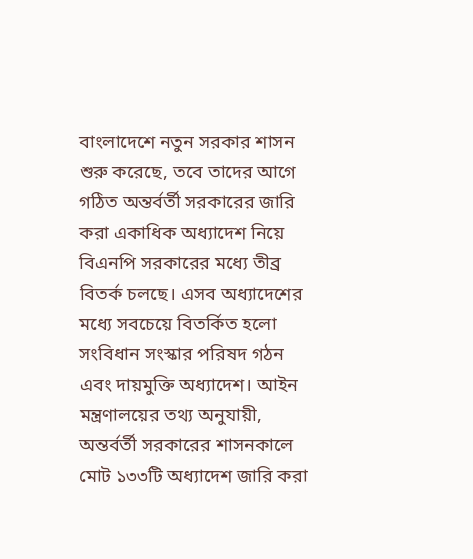বাংলাদেশে নতুন সরকার শাসন শুরু করেছে, তবে তাদের আগে গঠিত অন্তর্বর্তী সরকারের জারি করা একাধিক অধ্যাদেশ নিয়ে বিএনপি সরকারের মধ্যে তীব্র বিতর্ক চলছে। এসব অধ্যাদেশের মধ্যে সবচেয়ে বিতর্কিত হলো সংবিধান সংস্কার পরিষদ গঠন এবং দায়মুক্তি অধ্যাদেশ। আইন মন্ত্রণালয়ের তথ্য অনুযায়ী, অন্তর্বর্তী সরকারের শাসনকালে মোট ১৩৩টি অধ্যাদেশ জারি করা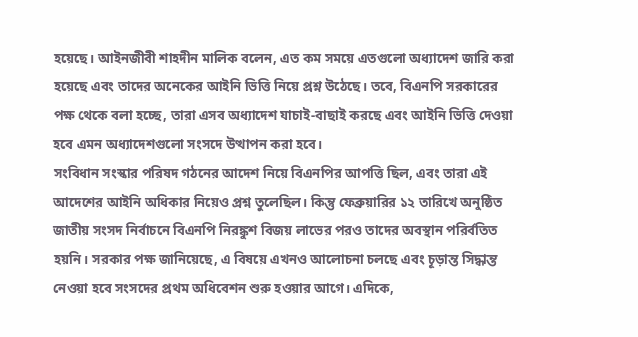হয়েছে। আইনজীবী শাহদীন মালিক বলেন, এত কম সময়ে এতগুলো অধ্যাদেশ জারি করা হয়েছে এবং তাদের অনেকের আইনি ভিত্তি নিয়ে প্রশ্ন উঠেছে। তবে, বিএনপি সরকারের পক্ষ থেকে বলা হচ্ছে, তারা এসব অধ্যাদেশ যাচাই-বাছাই করছে এবং আইনি ভিত্তি দেওয়া হবে এমন অধ্যাদেশগুলো সংসদে উত্থাপন করা হবে।
সংবিধান সংস্কার পরিষদ গঠনের আদেশ নিয়ে বিএনপির আপত্তি ছিল, এবং তারা এই আদেশের আইনি অধিকার নিয়েও প্রশ্ন তুলেছিল। কিন্তু ফেব্রুয়ারির ১২ তারিখে অনুষ্ঠিত জাতীয় সংসদ নির্বাচনে বিএনপি নিরঙ্কুশ বিজয় লাভের পরও তাদের অবস্থান পরির্বতিত হয়নি। সরকার পক্ষ জানিয়েছে, এ বিষয়ে এখনও আলোচনা চলছে এবং চূড়ান্ত সিদ্ধান্ত নেওয়া হবে সংসদের প্রথম অধিবেশন শুরু হওয়ার আগে। এদিকে,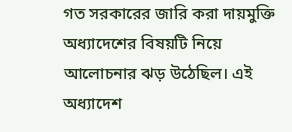গত সরকারের জারি করা দায়মুক্তি অধ্যাদেশের বিষয়টি নিয়ে আলোচনার ঝড় উঠেছিল। এই অধ্যাদেশ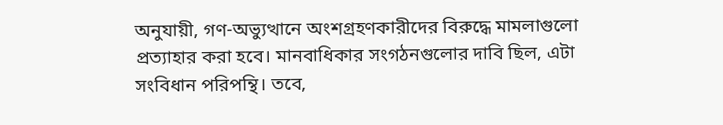অনুযায়ী, গণ-অভ্যুত্থানে অংশগ্রহণকারীদের বিরুদ্ধে মামলাগুলো প্রত্যাহার করা হবে। মানবাধিকার সংগঠনগুলোর দাবি ছিল, এটা সংবিধান পরিপন্থি। তবে,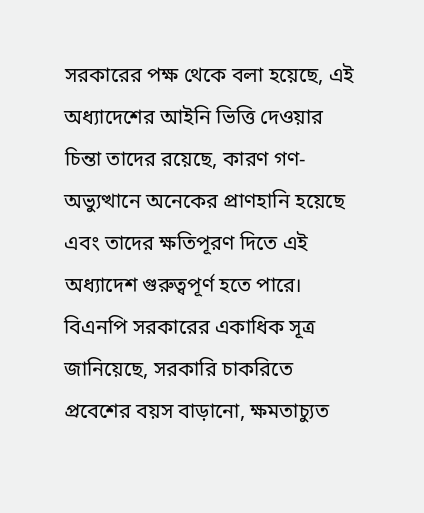সরকারের পক্ষ থেকে বলা হয়েছে, এই অধ্যাদেশের আইনি ভিত্তি দেওয়ার চিন্তা তাদের রয়েছে, কারণ গণ-অভ্যুত্থানে অনেকের প্রাণহানি হয়েছে এবং তাদের ক্ষতিপূরণ দিতে এই অধ্যাদেশ গুরুত্বপূর্ণ হতে পারে।
বিএনপি সরকারের একাধিক সূত্র জানিয়েছে, সরকারি চাকরিতে প্রবেশের বয়স বাড়ানো, ক্ষমতাচ্যুত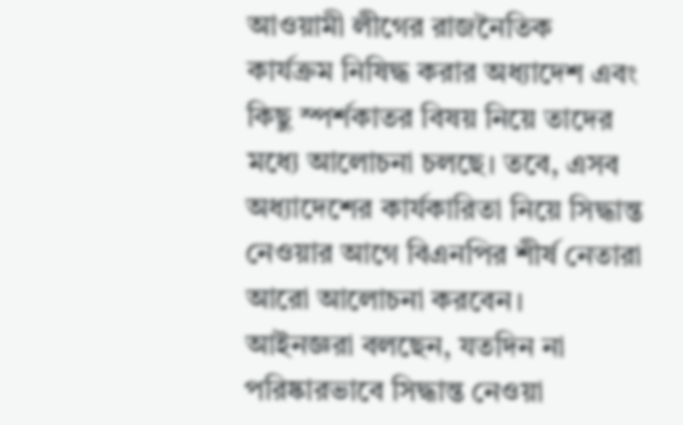আওয়ামী লীগের রাজনৈতিক কার্যক্রম নিষিদ্ধ করার অধ্যাদেশ এবং কিছু স্পর্শকাতর বিষয় নিয়ে তাদের মধ্যে আলোচনা চলছে। তবে, এসব অধ্যাদেশের কার্যকারিতা নিয়ে সিদ্ধান্ত নেওয়ার আগে বিএনপির শীর্ষ নেতারা আরো আলোচনা করবেন।
আইনজ্ঞরা বলছেন, যতদিন না পরিষ্কারভাবে সিদ্ধান্ত নেওয়া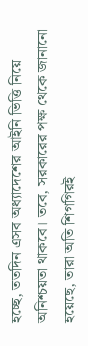হচ্ছে, ততদিন এসব অধ্যাদেশের আইনি ভিত্তি নিয়ে অনিশ্চয়তা থাকবে। তবে, সরকারের পক্ষ থেকে জানানো হয়েছে, তারা অতি শিগগিরই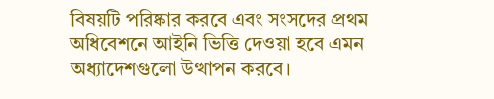বিষয়টি পরিষ্কার করবে এবং সংসদের প্রথম অধিবেশনে আইনি ভিত্তি দেওয়া হবে এমন অধ্যাদেশগুলো উত্থাপন করবে।